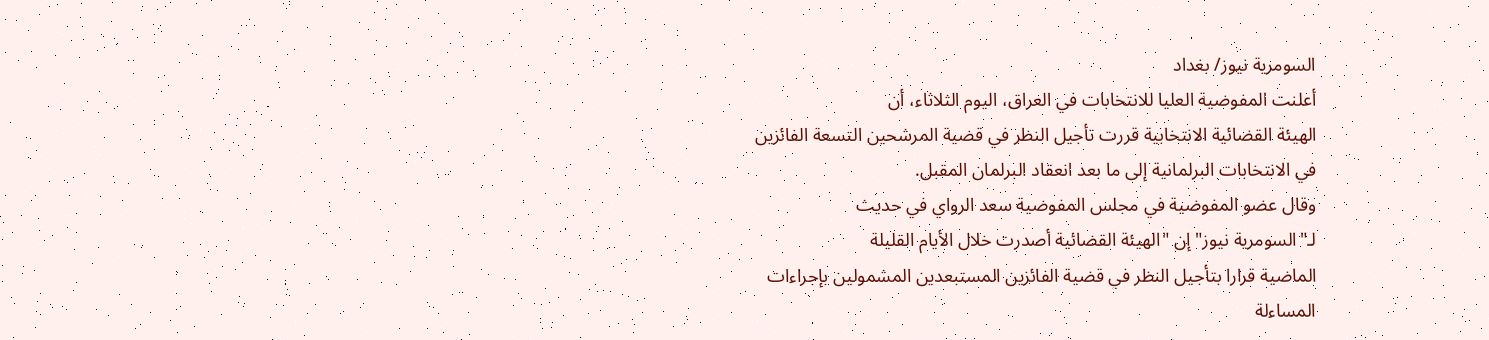السومرية نيوز/ بغداد
أعلنت المفوضية العليا للانتخابات في العراق، اليوم الثلاثاء، أن
الهيئة القضائية الانتخابية قررت تأجيل النظر في قضية المرشحين التسعة الفائزين
في الانتخابات البرلمانية إلى ما بعد انعقاد البرلمان المقبل.
وقال عضو المفوضية في مجلس المفوضية سعد الرواي في حديث
لـ"السومرية نيوز" إن "الهيئة القضائية أصدرت خلال الأيام القليلة
الماضية قرارا بتأجيل النظر في قضية الفائزين المستبعدين المشمولين بإجراءات
المساءلة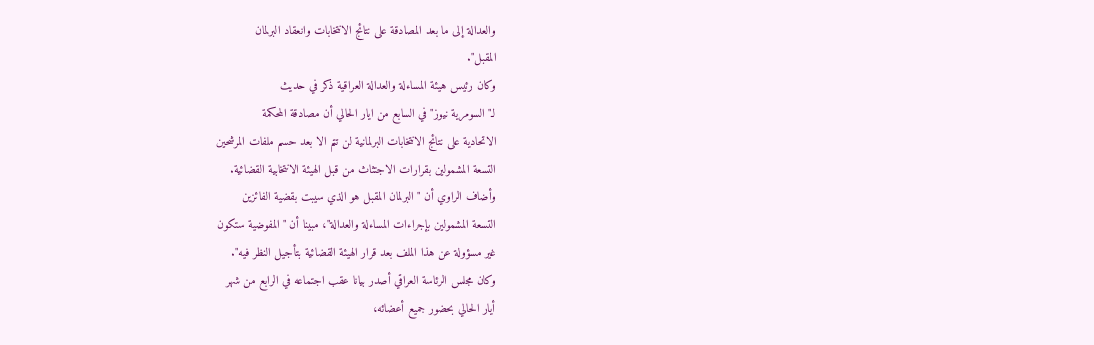والعدالة إلى ما بعد المصادقة على نتائج الانتخابات وانعقاد البرلمان
المقبل".
وكان رئيس هيئة المساءلة والعدالة العراقية ذكر في حديث
لـ"السومرية نيوز" في السابع من ايار الحالي أن مصادقة المحكمة
الاتحادية على نتائج الانتخابات البرلمانية لن تتم الا بعد حسم ملفات المرشحين
التسعة المشمولين بقرارات الاجتثاث من قبل الهيئة الانتخابية القضائية.
وأضاف الراوي أن "البرلمان المقبل هو الذي سيبت بقضية الفائزين
التسعة المشمولين بإجراءات المساءلة والعدالة"، مبينا أن "المفوضية ستكون
غير مسؤولة عن هذا الملف بعد قرار الهيئة القضائية بتأجيل النظر فيه".
وكان مجلس الرئاسة العراقي أصدر بيانا عقب اجتماعه في الرابع من شهر
أيار الحالي بحضور جميع أعضائه،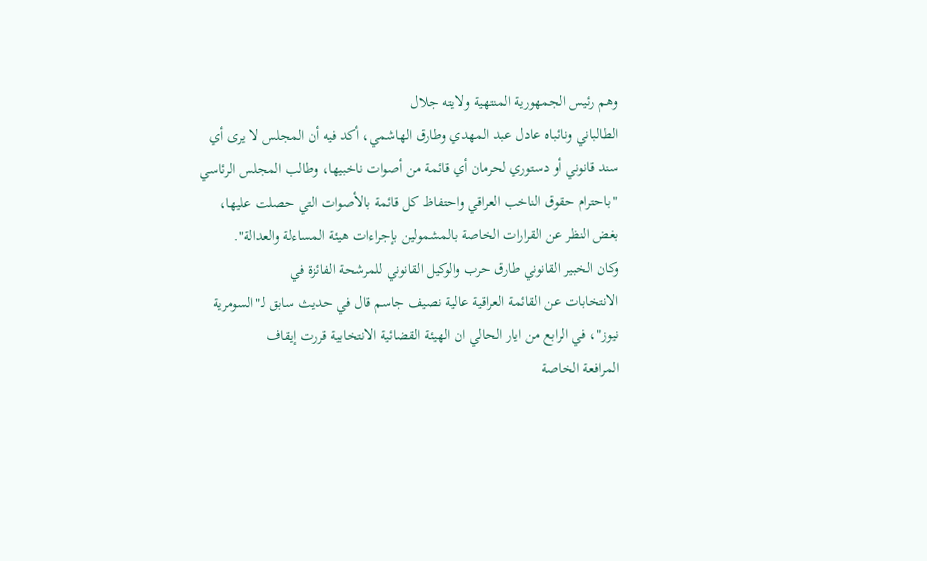وهم رئيس الجمهورية المنتهية ولايته جلال
الطالباني ونائباه عادل عبد المهدي وطارق الهاشمي، أكد فيه أن المجلس لا يرى أي
سند قانوني أو دستوري لحرمان أي قائمة من أصوات ناخبيها، وطالب المجلس الرئاسي
"باحترام حقوق الناخب العراقي واحتفاظ كل قائمة بالأصوات التي حصلت عليها،
بغض النظر عن القرارات الخاصة بالمشمولين بإجراءات هيئة المساءلة والعدالة".
وكان الخبير القانوني طارق حرب والوكيل القانوني للمرشحة الفائزة في
الانتخابات عن القائمة العراقية عالية نصيف جاسم قال في حديث سابق لـ"السومرية
نيوز"، في الرابع من ايار الحالي ان الهيئة القضائية الانتخابية قررت إيقاف
المرافعة الخاصة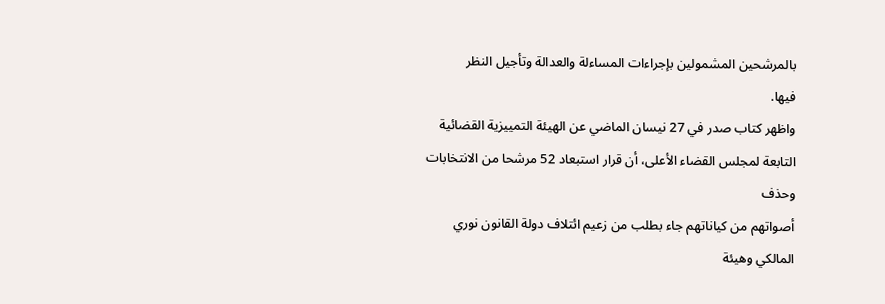بالمرشحين المشمولين بإجراءات المساءلة والعدالة وتأجيل النظر
فيها.
واظهر كتاب صدر في 27 نيسان الماضي عن الهيئة التمييزية القضائية
التابعة لمجلس القضاء الأعلى، أن قرار استبعاد 52 مرشحا من الانتخابات وحذف
أصواتهم من كياناتهم جاء بطلب من زعيم ائتلاف دولة القانون نوري المالكي وهيئة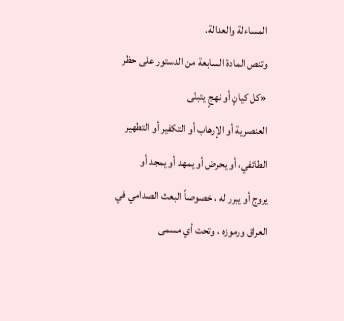المساءلة والعدالة.
وتنص المادة السابعة من الدستور على حظر «كل كيانٍ أو نهجٍ يتبنّى
العنصرية أو الإرهاب أو التكفير أو التطهير الطائفي، أو يحرض أو يمهد أو يمجد أو
يروج أو يبرر له ، خصوصاً البعث الصدامي في العراق ورموزه ، وتحت أي مسمى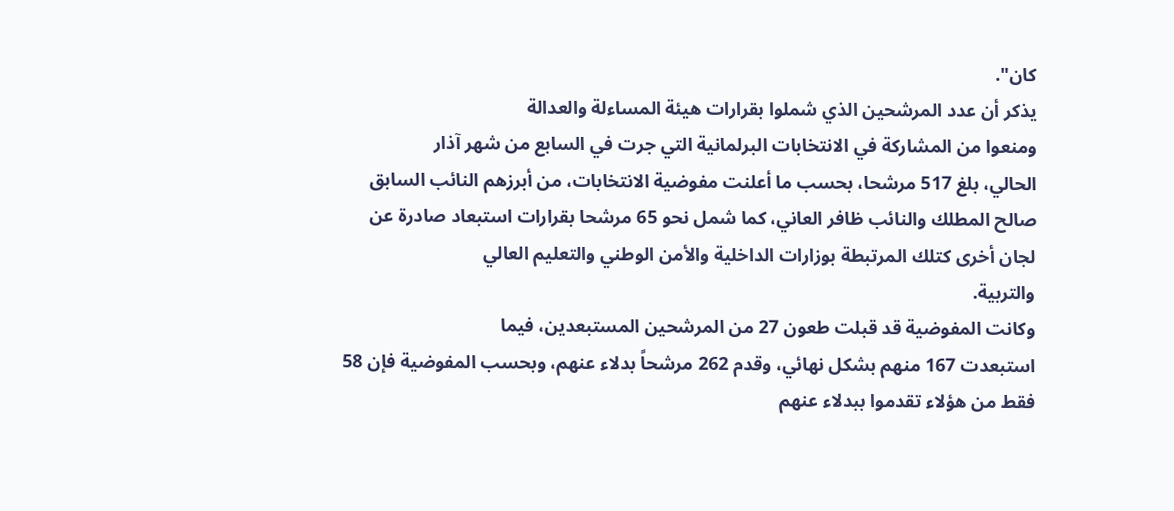كان".
يذكر أن عدد المرشحين الذي شملوا بقرارات هيئة المساءلة والعدالة
ومنعوا من المشاركة في الانتخابات البرلمانية التي جرت في السابع من شهر آذار
الحالي، بلغ 517 مرشحا، بحسب ما أعلنت مفوضية الانتخابات، من أبرزهم النائب السابق
صالح المطلك والنائب ظافر العاني، كما شمل نحو 65 مرشحا بقرارات استبعاد صادرة عن
لجان أخرى كتلك المرتبطة بوزارات الداخلية والأمن الوطني والتعليم العالي
والتربية.
وكانت المفوضية قد قبلت طعون 27 من المرشحين المستبعدين، فيما
استبعدت 167 منهم بشكل نهائي، وقدم 262 مرشحاً بدلاء عنهم، وبحسب المفوضية فإن 58
فقط من هؤلاء تقدموا ببدلاء عنهم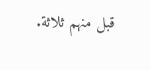قبل منهم ثلاثة.